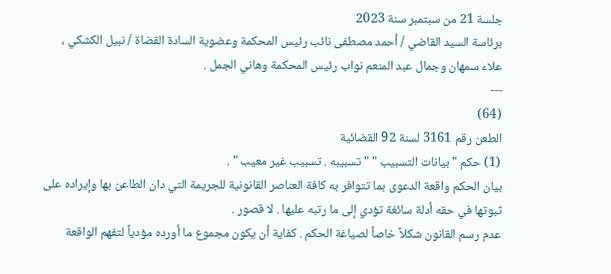جلسة 21 من سبتمبر سنة 2023
برئاسة السيد القاضي / أحمد مصطفى نائب رئيس المحكمة وعضوية السادة القضاة / نبيل الكشكي ، علاء سمهان وجمال عبد المنعم نواب رئيس المحكمة وهاني الجمل .
---
(64)
الطعن رقم 3161 لسنة 92 القضائية
(1) حكم " بيانات التسبيب " " تسبيبه . تسبيب غير معيب " .
بيان الحكم واقعة الدعوى بما تتوافر به كافة العناصر القانونية للجريمة التي دان الطاعن بها وإيراده على ثبوتها في حقه أدلة سائغة تؤدي إلى ما رتبه عليها . لا قصور .
عدم رسم القانون شكلاً خاصاً لصياغة الحكم . كفاية أن يكون مجموع ما أورده مؤدياً لتفهم الواقعة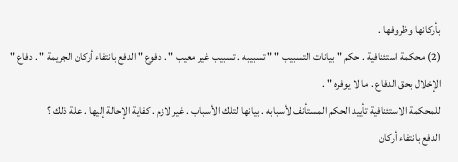بأركانها وظروفها .
(2) محكمة استئنافية . حكم " بيانات التسبيب " " تسبيبه . تسبيب غير معيب " . دفوع " الدفع بانتفاء أركان الجريمة " . دفاع " الإخلال بحق الدفاع . ما لا يوفره " .
للمحكمة الاستئنافية تأييد الحكم المستأنف لأسبابه . بيانها لتلك الأسباب . غير لازم . كفاية الإحالة إليها . علة ذلك ؟
الدفع بانتفاء أركان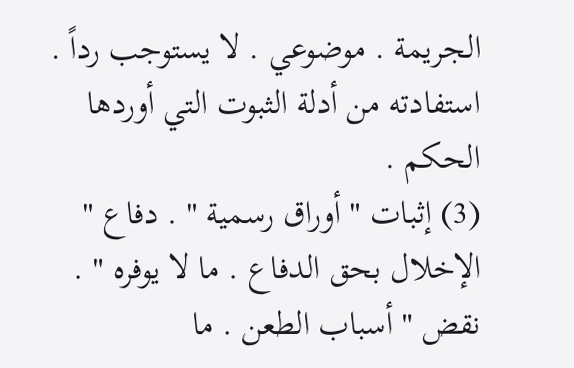الجريمة . موضوعي . لا يستوجب رداً . استفادته من أدلة الثبوت التي أوردها الحكم .
(3) إثبات " أوراق رسمية " . دفاع " الإخلال بحق الدفاع . ما لا يوفره " . نقض " أسباب الطعن . ما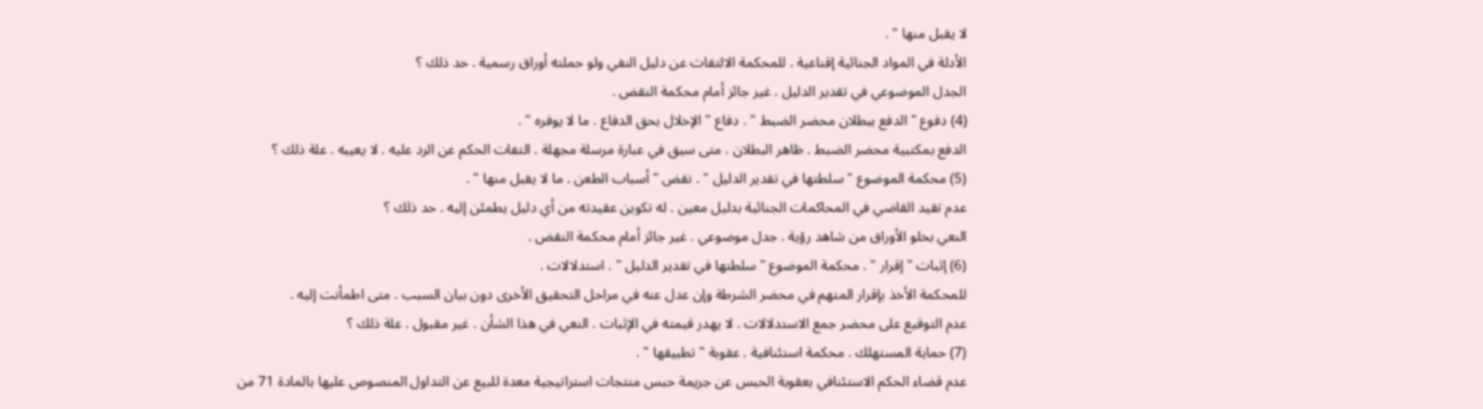لا يقبل منها " .
الأدلة في المواد الجنائية إقناعية . للمحكمة الالتفات عن دليل النفي ولو حملته أوراق رسمية . حد ذلك ؟
الجدل الموضوعي في تقدير الدليل . غير جائز أمام محكمة النقض .
(4) دفوع " الدفع ببطلان محضر الضبط " . دفاع " الإخلال بحق الدفاع . ما لا يوفره " .
الدفع بمكتبية محضر الضبط . ظاهر البطلان . متى سيق في عبارة مرسلة مجهلة . التفات الحكم عن الرد عليه . لا يعيبه . علة ذلك ؟
(5) محكمة الموضوع " سلطتها في تقدير الدليل " . نقض " أسباب الطعن . ما لا يقبل منها " .
عدم تقيد القاضي في المحاكمات الجنائية بدليل معين . له تكوين عقيدته من أي دليل يطمئن إليه . حد ذلك ؟
النعي بخلو الأوراق من شاهد رؤية . جدل موضوعي . غير جائز أمام محكمة النقض .
(6) إثبات " إقرار " . محكمة الموضوع " سلطتها في تقدير الدليل " . استدلالات .
للمحكمة الأخذ بإقرار المتهم في محضر الشرطة وإن عدل عنه في مراحل التحقيق الأخرى دون بيان السبب . متى اطمأنت إليه .
عدم التوقيع على محضر جمع الاستدلالات . لا يهدر قيمته في الإثبات . النعي في هذا الشأن . غير مقبول . علة ذلك ؟
(7) حماية المستهلك . محكمة استئنافية . عقوبة " تطبيقها " .
عدم قضاء الحكم الاستئنافي بعقوبة الحبس عن جريمة حبس منتجات استراتيجية معدة للبيع عن التداول المنصوص عليها بالمادة 71 من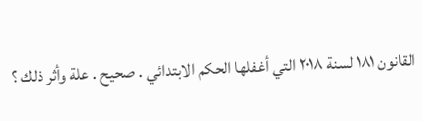القانون ١٨١ لسنة ۲۰۱٨ التي أغفلها الحكم الابتدائي . صحيح . علة وأثر ذلك ؟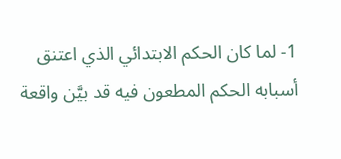1- لما كان الحكم الابتدائي الذي اعتنق أسبابه الحكم المطعون فيه قد بيَّن واقعة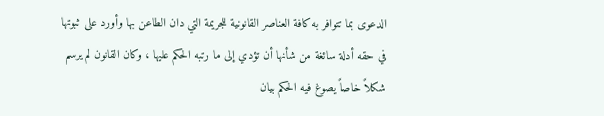الدعوى بما تتوافر به كافة العناصر القانونية للجريمة التي دان الطاعن بها وأورد على ثبوتها في حقه أدلة سائغة من شأنها أن تؤدي إلى ما رتبه الحكم عليها ، وكان القانون لم يرسم شكلاً خاصاً يصوغ فيه الحكم بيان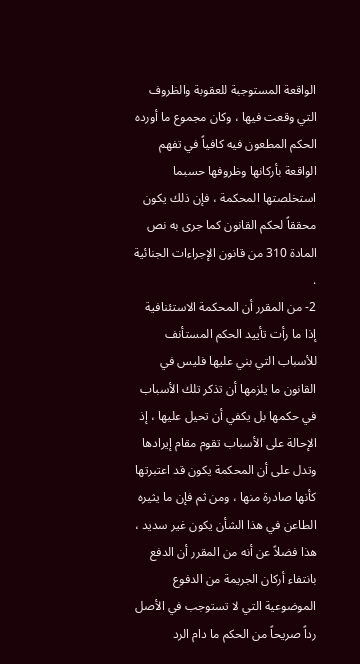الواقعة المستوجبة للعقوبة والظروف التي وقعت فيها ، وكان مجموع ما أورده الحكم المطعون فيه كافياً في تفهم الواقعة بأركانها وظروفها حسبما استخلصتها المحكمة ، فإن ذلك يكون محققاً لحكم القانون كما جرى به نص المادة 310 من قانون الإجراءات الجنائية .
2- من المقرر أن المحكمة الاستئنافية إذا ما رأت تأييد الحكم المستأنف للأسباب التي بني عليها فليس في القانون ما يلزمها أن تذكر تلك الأسباب في حكمها بل يكفي أن تحيل عليها ، إذ الإحالة على الأسباب تقوم مقام إيرادها وتدل على أن المحكمة يكون قد اعتبرتها كأنها صادرة منها ، ومن ثم فإن ما يثيره الطاعن في هذا الشأن يكون غير سديد ، هذا فضلاً عن أنه من المقرر أن الدفع بانتفاء أركان الجريمة من الدفوع الموضوعية التي لا تستوجب في الأصل رداً صريحاً من الحكم ما دام الرد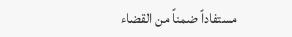مستفاداً ضمناً من القضاء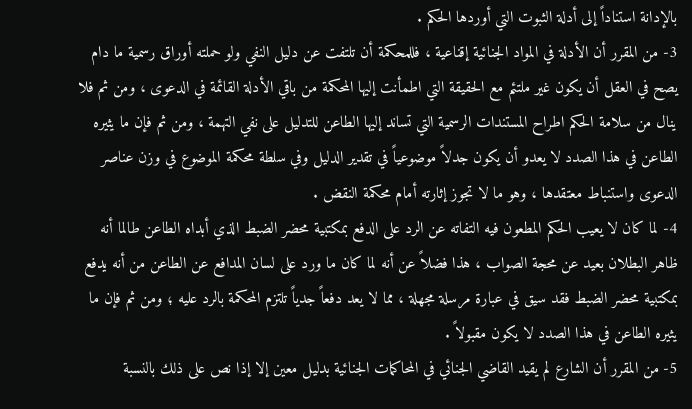بالإدانة استناداً إلى أدلة الثبوت التي أوردها الحكم .
3- من المقرر أن الأدلة في المواد الجنائية إقناعية ، فللمحكمة أن تلتفت عن دليل النفي ولو حملته أوراق رسمية ما دام يصح في العقل أن يكون غير ملتئم مع الحقيقة التي اطمأنت إليها المحكمة من باقي الأدلة القائمة في الدعوى ، ومن ثم فلا ينال من سلامة الحكم اطراح المستندات الرسمية التي تساند إليها الطاعن للتدليل على نفي التهمة ، ومن ثم فإن ما يثيره الطاعن في هذا الصدد لا يعدو أن يكون جدلاً موضوعياً في تقدير الدليل وفي سلطة محكمة الموضوع في وزن عناصر الدعوى واستنباط معتقدها ، وهو ما لا تجوز إثارته أمام محكمة النقض .
4- لما كان لا يعيب الحكم المطعون فيه التفاته عن الرد على الدفع بمكتبية محضر الضبط الذي أبداه الطاعن طالما أنه ظاهر البطلان بعيد عن محجة الصواب ، هذا فضلاً عن أنه لما كان ما ورد على لسان المدافع عن الطاعن من أنه يدفع بمكتبية محضر الضبط فقد سيق في عبارة مرسلة مجهلة ، مما لا يعد دفعاً جدياً تلتزم المحكمة بالرد عليه ؛ ومن ثم فإن ما يثيره الطاعن في هذا الصدد لا يكون مقبولاً .
5- من المقرر أن الشارع لم يقيد القاضي الجنائي في المحاكمات الجنائية بدليل معين إلا إذا نص على ذلك بالنسبة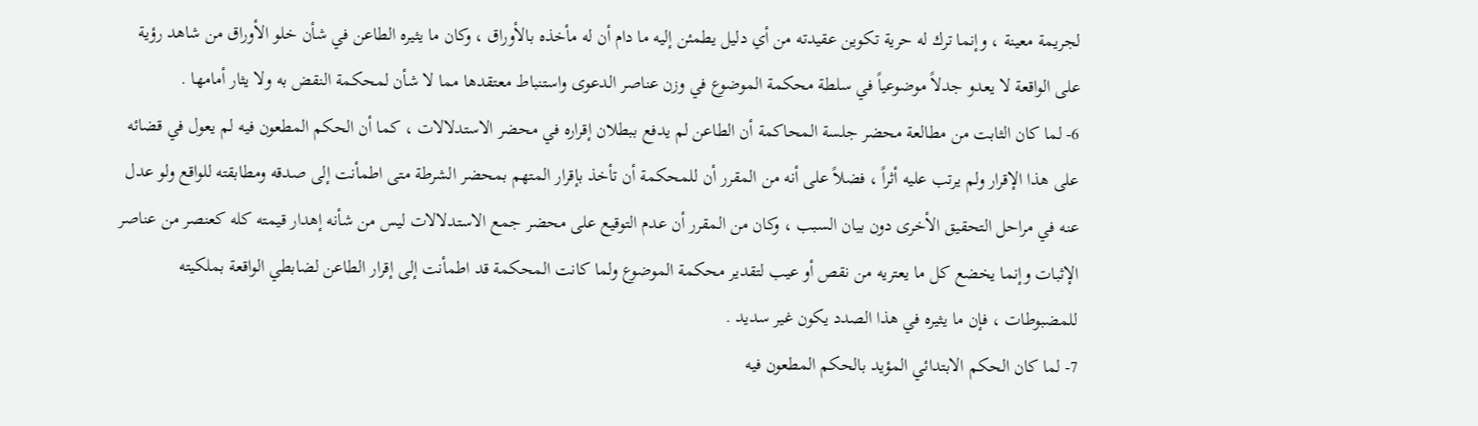لجريمة معينة ، وإنما ترك له حرية تكوين عقيدته من أي دليل يطمئن إليه ما دام أن له مأخذه بالأوراق ، وكان ما يثيره الطاعن في شأن خلو الأوراق من شاهد رؤية على الواقعة لا يعدو جدلاً موضوعياً في سلطة محكمة الموضوع في وزن عناصر الدعوى واستنباط معتقدها مما لا شأن لمحكمة النقض به ولا يثار أمامها .
6- لما كان الثابت من مطالعة محضر جلسة المحاكمة أن الطاعن لم يدفع ببطلان إقراره في محضر الاستدلالات ، كما أن الحكم المطعون فيه لم يعول في قضائه على هذا الإقرار ولم يرتب عليه أثراً ، فضلاً على أنه من المقرر أن للمحكمة أن تأخذ بإقرار المتهم بمحضر الشرطة متى اطمأنت إلى صدقه ومطابقته للواقع ولو عدل عنه في مراحل التحقيق الأخرى دون بيان السبب ، وكان من المقرر أن عدم التوقيع على محضر جمع الاستدلالات ليس من شأنه إهدار قيمته كله كعنصر من عناصر الإثبات وإنما يخضع كل ما يعتريه من نقص أو عيب لتقدير محكمة الموضوع ولما كانت المحكمة قد اطمأنت إلى إقرار الطاعن لضابطي الواقعة بملكيته للمضبوطات ، فإن ما يثيره في هذا الصدد يكون غير سديد .
7- لما كان الحكم الابتدائي المؤيد بالحكم المطعون فيه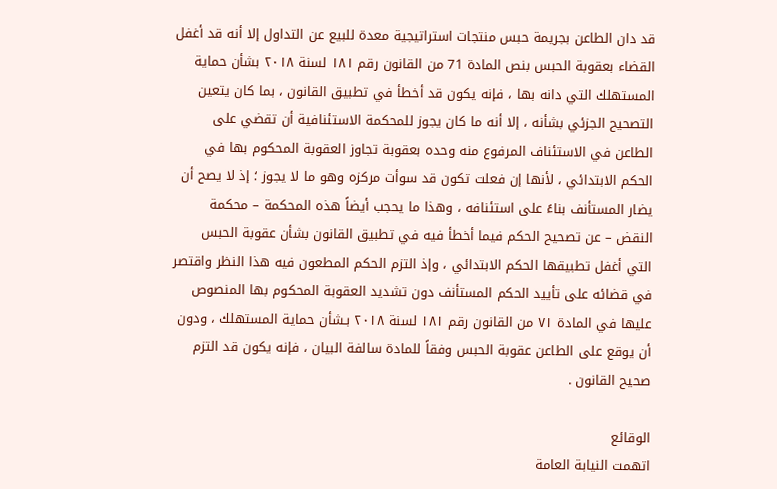قد دان الطاعن بجريمة حبس منتجات استراتيجية معدة للبيع عن التداول إلا أنه قد أغفل القضاء بعقوبة الحبس بنص المادة 71 من القانون رقم ١٨١ لسنة ۲۰۱٨ بشأن حماية المستهلك التي دانه بها ، فإنه يكون قد أخطأ في تطبيق القانون ، بما كان يتعين التصحيح الجزئي بشأنه ، إلا أنه ما كان يجوز للمحكمة الاستئنافية أن تقضي على الطاعن في الاستئناف المرفوع منه وحده بعقوبة تجاوز العقوبة المحكوم بها في الحكم الابتدائي ، لأنها إن فعلت تكون قد سوأت مركزه وهو ما لا يجوز ؛ إذ لا يصح أن يضار المستأنف بناءً على استئنافه ، وهذا ما يحجب أيضاً هذه المحكمة – محكمة النقض – عن تصحيح الحكم فيما أخطأ فيه في تطبيق القانون بشأن عقوبة الحبس التي أغفل تطبيقها الحكم الابتدائي ، وإذ التزم الحكم المطعون فيه هذا النظر واقتصر في قضائه على تأييد الحكم المستأنف دون تشديد العقوبة المحكوم بها المنصوص عليها في المادة ۷۱ من القانون رقم ۱۸۱ لسنة ۲۰۱٨ بـشأن حماية المستهلك ، ودون أن يوقع على الطاعن عقوبة الحبس وفقاً للمادة سالفة البيان ، فإنه يكون قد التزم صحيح القانون .

الوقائع
اتهمت النيابة العامة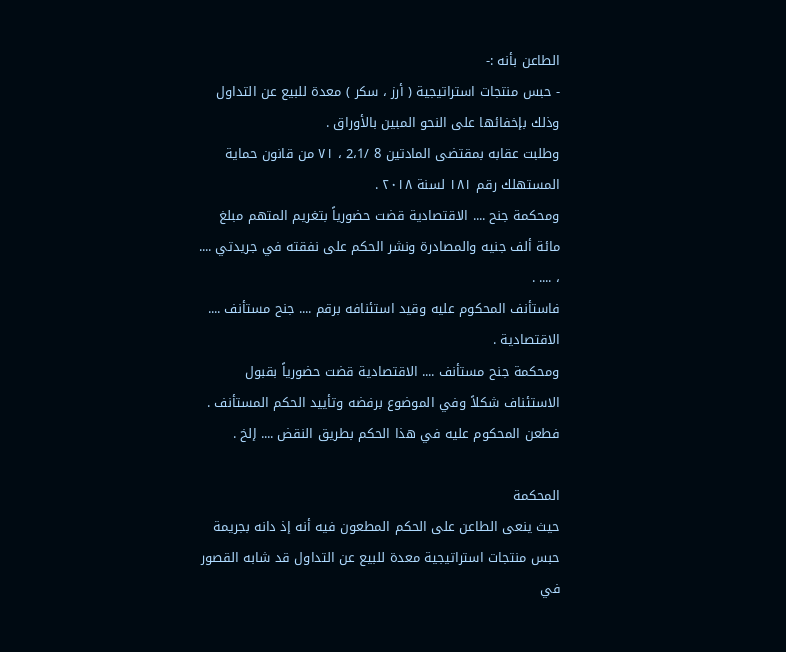الطاعن بأنه :-
- حبس منتجات استراتيجية ( أرز ، سكر ) معدة للبيع عن التداول وذلك بإخفائها على النحو المبين بالأوراق .
وطلبت عقابه بمقتضى المادتين 8 /2،1 ، ۷۱ من قانون حماية المستهلك رقم ۱۸۱ لسنة ۲۰۱٨ .
ومحكمة جنح .... الاقتصادية قضت حضورياً بتغريم المتهم مبلغ مائة ألف جنيه والمصادرة ونشر الحكم على نفقته في جريدتي .... ، .... .
فاستأنف المحكوم عليه وقيد استئنافه برقم .... جنح مستأنف .... الاقتصادية .
ومحكمة جنح مستأنف .... الاقتصادية قضت حضورياً بقبول الاستئناف شكلاً وفي الموضوع برفضه وتأييد الحكم المستأنف .
فطعن المحكوم عليه في هذا الحكم بطريق النقض .... إلخ .

المحكمة
حيث ينعى الطاعن على الحكم المطعون فيه أنه إذ دانه بجريمة حبس منتجات استراتيجية معدة للبيع عن التداول قد شابه القصور في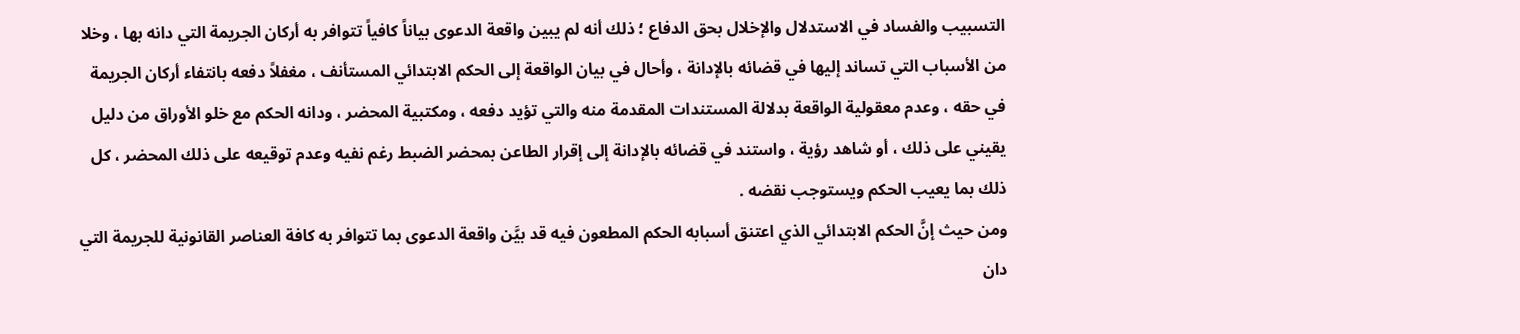التسبيب والفساد في الاستدلال والإخلال بحق الدفاع ؛ ذلك أنه لم يبين واقعة الدعوى بياناً كافياً تتوافر به أركان الجريمة التي دانه بها ، وخلا من الأسباب التي تساند إليها في قضائه بالإدانة ، وأحال في بيان الواقعة إلى الحكم الابتدائي المستأنف ، مغفلاً دفعه بانتفاء أركان الجريمة في حقه ، وعدم معقولية الواقعة بدلالة المستندات المقدمة منه والتي تؤيد دفعه ، ومكتبية المحضر ، ودانه الحكم مع خلو الأوراق من دليل يقيني على ذلك ، أو شاهد رؤية ، واستند في قضائه بالإدانة إلى إقرار الطاعن بمحضر الضبط رغم نفيه وعدم توقيعه على ذلك المحضر ، كل ذلك بما يعيب الحكم ويستوجب نقضه .
ومن حيث إنَّ الحكم الابتدائي الذي اعتنق أسبابه الحكم المطعون فيه قد بيَّن واقعة الدعوى بما تتوافر به كافة العناصر القانونية للجريمة التي دان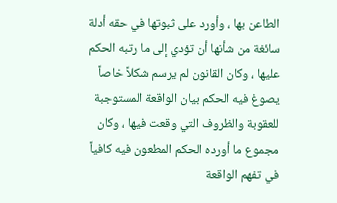الطاعن بها ، وأورد على ثبوتها في حقه أدلة سائغة من شأنها أن تؤدي إلى ما رتبه الحكم عليها ، وكان القانون لم يرسم شكلاً خاصاً يصوغ فيه الحكم بيان الواقعة المستوجبة للعقوبة والظروف التي وقعت فيها ، وكان مجموع ما أورده الحكم المطعون فيه كافياً في تفهم الواقعة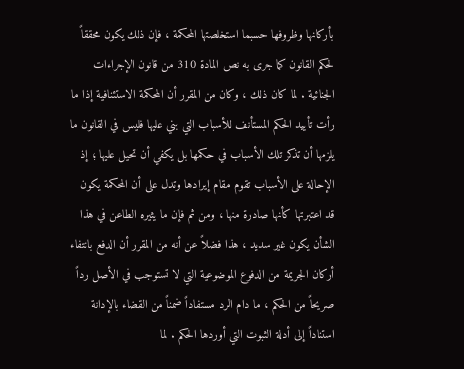بأركانها وظروفها حسبما استخلصتها المحكمة ، فإن ذلك يكون محققاً لحكم القانون كما جرى به نص المادة 310 من قانون الإجراءات الجنائية . لما كان ذلك ، وكان من المقرر أن المحكمة الاستئنافية إذا ما رأت تأييد الحكم المستأنف للأسباب التي بني عليها فليس في القانون ما يلزمها أن تذكر تلك الأسباب في حكمها بل يكفي أن تحيل عليها ؛ إذ الإحالة على الأسباب تقوم مقام إيرادها وتدل على أن المحكمة يكون قد اعتبرتها كأنها صادرة منها ، ومن ثم فإن ما يثيره الطاعن في هذا الشأن يكون غير سديد ، هذا فضلاً عن أنه من المقرر أن الدفع بانتفاء أركان الجريمة من الدفوع الموضوعية التي لا تستوجب في الأصل رداً صريحاً من الحكم ، ما دام الرد مستفاداً ضمناً من القضاء بالإدانة استناداً إلى أدلة الثبوت التي أوردها الحكم . لما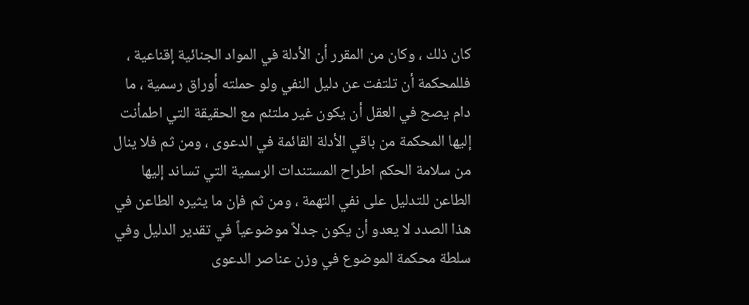كان ذلك ، وكان من المقرر أن الأدلة في المواد الجنائية إقناعية ، فللمحكمة أن تلتفت عن دليل النفي ولو حملته أوراق رسمية ، ما دام يصح في العقل أن يكون غير ملتئم مع الحقيقة التي اطمأنت إليها المحكمة من باقي الأدلة القائمة في الدعوى ، ومن ثم فلا ينال من سلامة الحكم اطراح المستندات الرسمية التي تساند إليها الطاعن للتدليل على نفي التهمة ، ومن ثم فإن ما يثيره الطاعن في هذا الصدد لا يعدو أن يكون جدلاً موضوعياً في تقدير الدليل وفي سلطة محكمة الموضوع في وزن عناصر الدعوى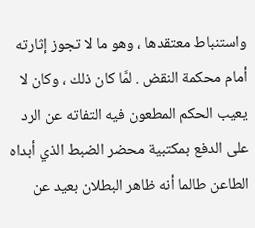واستنباط معتقدها ، وهو ما لا تجوز إثارته أمام محكمة النقض . لمَّا كان ذلك ، وكان لا يعيب الحكم المطعون فيه التفاته عن الرد على الدفع بمكتبية محضر الضبط الذي أبداه الطاعن طالما أنه ظاهر البطلان بعيد عن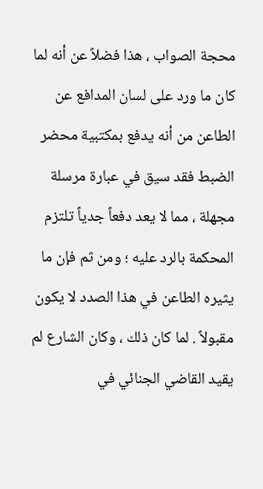محجة الصواب ، هذا فضلاً عن أنه لما كان ما ورد على لسان المدافع عن الطاعن من أنه يدفع بمكتبية محضر الضبط فقد سيق في عبارة مرسلة مجهلة ، مما لا يعد دفعاً جدياً تلتزم المحكمة بالرد عليه ؛ ومن ثم فإن ما يثيره الطاعن في هذا الصدد لا يكون مقبولاً . لما كان ذلك ، وكان الشارع لم يقيد القاضي الجنائي في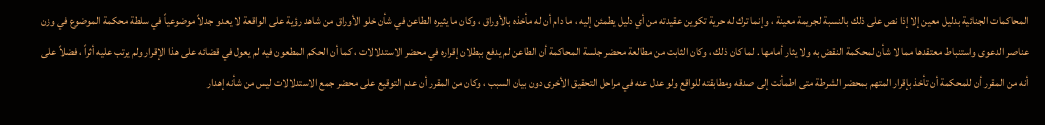المحاكمات الجنائية بدليل معين إلا إذا نص على ذلك بالنسبة لجريمة معينة ، وإنما ترك له حرية تكوين عقيدته من أي دليل يطمئن إليه ، ما دام أن له مأخذه بالأوراق ، وكان ما يثيره الطاعن في شأن خلو الأوراق من شاهد رؤية على الواقعة لا يعدو جدلاً موضوعياً في سلطة محكمة الموضوع في وزن عناصر الدعوى واستنباط معتقدها مما لا شأن لمحكمة النقض به ولا يثار أمامها . لما كان ذلك ، وكان الثابت من مطالعة محضر جلسة المحاكمة أن الطاعن لم يدفع ببطلان إقراره في محضر الاستدلالات ، كما أن الحكم المطعون فيه لم يعول في قضائه على هذا الإقرار ولم يرتب عليه أثراً ، فضلاً على أنه من المقرر أن للمحكمة أن تأخذ بإقرار المتهم بمحضر الشرطة متى اطمأنت إلى صدقه ومطابقته للواقع ولو عدل عنه في مراحل التحقيق الأخرى دون بيان السبب ، وكان من المقرر أن عدم التوقيع على محضر جمع الاستدلالات ليس من شأنه إهدار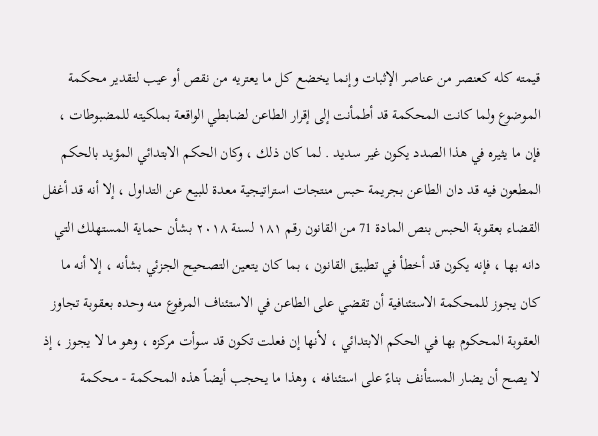قيمته كله كعنصر من عناصر الإثبات وإنما يخضع كل ما يعتريه من نقص أو عيب لتقدير محكمة الموضوع ولما كانت المحكمة قد أطمأنت إلى إقرار الطاعن لضابطي الواقعة بملكيته للمضبوطات ، فإن ما يثيره في هذا الصدد يكون غير سديد . لما كان ذلك ، وكان الحكم الابتدائي المؤيد بالحكم المطعون فيه قد دان الطاعن بجريمة حبس منتجات استراتيجية معدة للبيع عن التداول ، إلا أنه قد أغفل القضاء بعقوبة الحبس بنص المادة 71 من القانون رقم ١٨١ لسنة ۲۰۱٨ بشأن حماية المستهلك التي دانه بها ، فإنه يكون قد أخطأ في تطبيق القانون ، بما كان يتعين التصحيح الجزئي بشأنه ، إلا أنه ما كان يجوز للمحكمة الاستئنافية أن تقضي على الطاعن في الاستئناف المرفوع منه وحده بعقوبة تجاوز العقوبة المحكوم بها في الحكم الابتدائي ، لأنها إن فعلت تكون قد سوأت مركزه ، وهو ما لا يجوز ، إذ لا يصح أن يضار المستأنف بناءً على استئنافه ، وهذا ما يحجب أيضاً هذه المحكمة - محكمة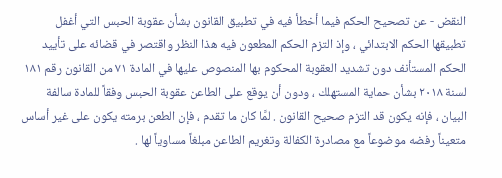النقض - عن تصحيح الحكم فيما أخطأ فيه في تطبيق القانون بشأن عقوبة الحبس التي أغفل تطبيقها الحكم الابتدائي ، وإذ التزم الحكم المطعون فيه هذا النظر واقتصر في قضائه على تأييد الحكم المستأنف دون تشديد العقوبة المحكوم بها المنصوص عليها في المادة ۷۱ من القانون رقم ۱۸۱ لسنة ۲۰۱٨ بشأن حماية المستهلك ، ودون أن يوقع على الطاعن عقوبة الحبس وفقاً للمادة سالفة البيان ، فإنه يكون قد التزم صحيح القانون . لمَّا كان ما تقدم ، فإن الطعن برمته يكون على غير أساس متعيناً رفضه موضوعاً مع مصادرة الكفالة وتغريم الطاعن مبلغاً مساوياً لها .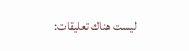ليست هناك تعليقات: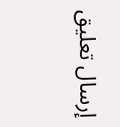إرسال تعليق